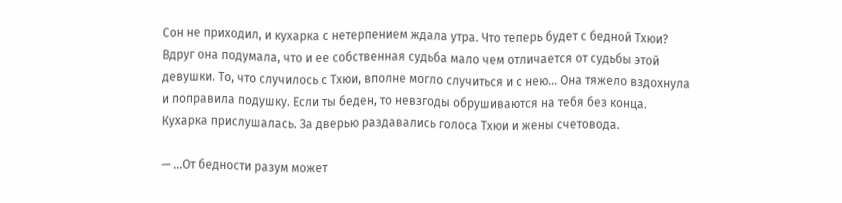Сон не приходил, и кухарка с нетерпением ждала утра. Что теперь будет с бедной Тхюи? Вдруг она подумала, что и ее собственная судьба мало чем отличается от судьбы этой девушки. То, что случилось с Тхюи, вполне могло случиться и с нею… Она тяжело вздохнула и поправила подушку. Если ты беден, то невзгоды обрушиваются на тебя без конца. Кухарка прислушалась. За дверью раздавались голоса Тхюи и жены счетовода.

— …От бедности разум может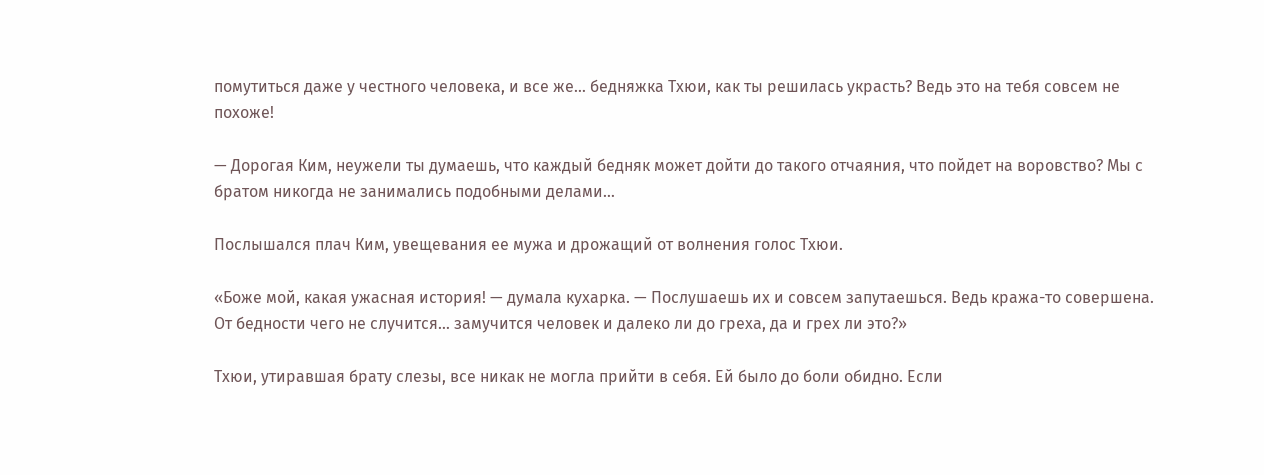помутиться даже у честного человека, и все же… бедняжка Тхюи, как ты решилась украсть? Ведь это на тебя совсем не похоже!

— Дорогая Ким, неужели ты думаешь, что каждый бедняк может дойти до такого отчаяния, что пойдет на воровство? Мы с братом никогда не занимались подобными делами…

Послышался плач Ким, увещевания ее мужа и дрожащий от волнения голос Тхюи.

«Боже мой, какая ужасная история! — думала кухарка. — Послушаешь их и совсем запутаешься. Ведь кража-то совершена. От бедности чего не случится… замучится человек и далеко ли до греха, да и грех ли это?»

Тхюи, утиравшая брату слезы, все никак не могла прийти в себя. Ей было до боли обидно. Если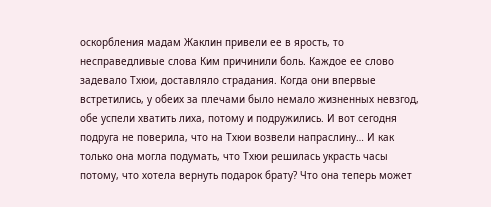оскорбления мадам Жаклин привели ее в ярость, то несправедливые слова Ким причинили боль. Каждое ее слово задевало Тхюи, доставляло страдания. Когда они впервые встретились, у обеих за плечами было немало жизненных невзгод, обе успели хватить лиха, потому и подружились. И вот сегодня подруга не поверила, что на Тхюи возвели напраслину… И как только она могла подумать, что Тхюи решилась украсть часы потому, что хотела вернуть подарок брату? Что она теперь может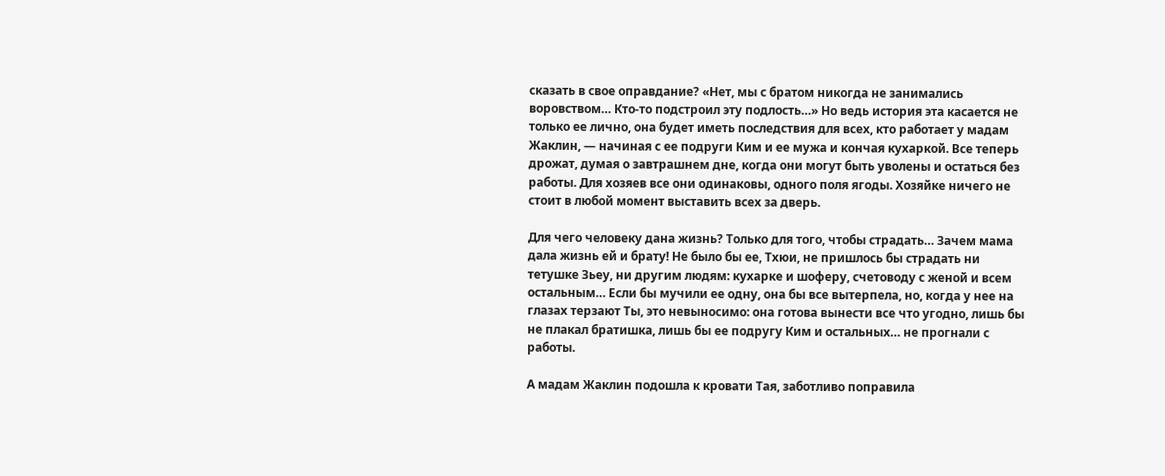сказать в свое оправдание? «Нет, мы с братом никогда не занимались воровством… Кто-то подстроил эту подлость…» Но ведь история эта касается не только ее лично, она будет иметь последствия для всех, кто работает у мадам Жаклин, — начиная с ее подруги Ким и ее мужа и кончая кухаркой. Все теперь дрожат, думая о завтрашнем дне, когда они могут быть уволены и остаться без работы. Для хозяев все они одинаковы, одного поля ягоды. Хозяйке ничего не стоит в любой момент выставить всех за дверь.

Для чего человеку дана жизнь? Только для того, чтобы страдать… Зачем мама дала жизнь ей и брату! Не было бы ее, Тхюи, не пришлось бы страдать ни тетушке Зьеу, ни другим людям: кухарке и шоферу, счетоводу с женой и всем остальным… Если бы мучили ее одну, она бы все вытерпела, но, когда у нее на глазах терзают Ты, это невыносимо: она готова вынести все что угодно, лишь бы не плакал братишка, лишь бы ее подругу Ким и остальных… не прогнали с работы.

А мадам Жаклин подошла к кровати Тая, заботливо поправила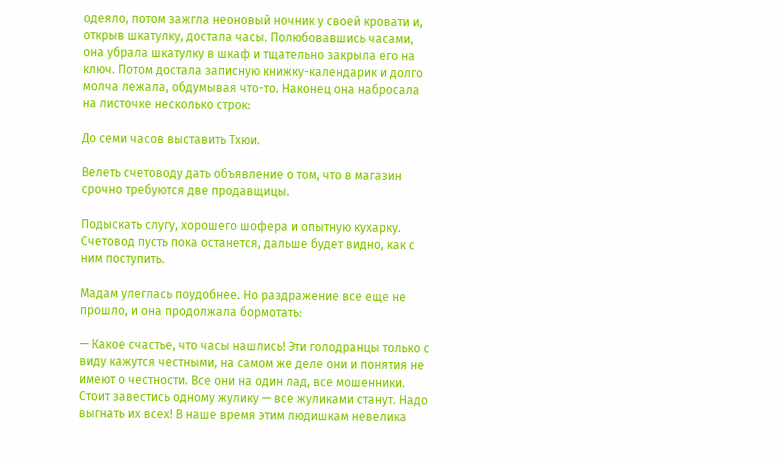одеяло, потом зажгла неоновый ночник у своей кровати и, открыв шкатулку, достала часы. Полюбовавшись часами, она убрала шкатулку в шкаф и тщательно закрыла его на ключ. Потом достала записную книжку-календарик и долго молча лежала, обдумывая что-то. Наконец она набросала на листочке несколько строк:

До семи часов выставить Тхюи.

Велеть счетоводу дать объявление о том, что в магазин срочно требуются две продавщицы.

Подыскать слугу, хорошего шофера и опытную кухарку. Счетовод пусть пока останется, дальше будет видно, как с ним поступить.

Мадам улеглась поудобнее. Но раздражение все еще не прошло, и она продолжала бормотать:

— Какое счастье, что часы нашлись! Эти голодранцы только с виду кажутся честными, на самом же деле они и понятия не имеют о честности. Все они на один лад, все мошенники. Стоит завестись одному жулику — все жуликами станут. Надо выгнать их всех! В наше время этим людишкам невелика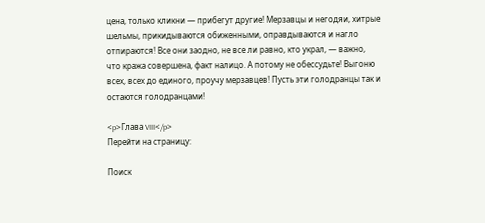цена, только кликни — прибегут другие! Мерзавцы и негодяи, хитрые шельмы, прикидываются обиженными, оправдываются и нагло отпираются! Все они заодно, не все ли равно, кто украл, — важно, что кража совершена, факт налицо. А потому не обессудьте! Выгоню всех, всех до единого, проучу мерзавцев! Пусть эти голодранцы так и остаются голодранцами!

<p>Глава VIII</p>
Перейти на страницу:

Поиск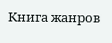Книга жанров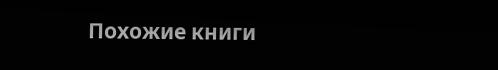Похожие книги